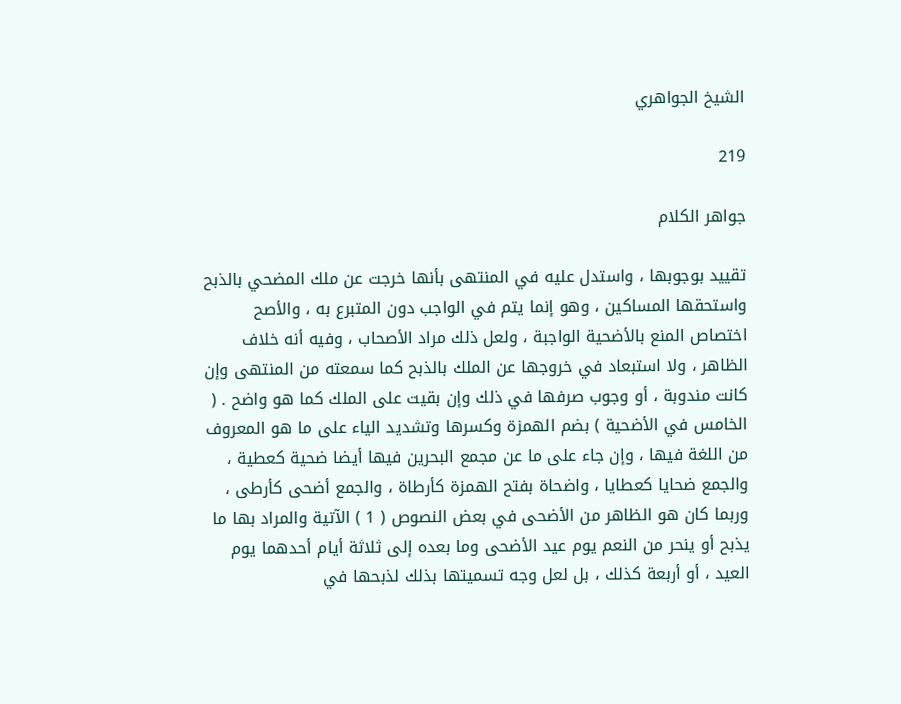الشيخ الجواهري

219

جواهر الكلام

تقييد بوجوبها ، واستدل عليه في المنتهى بأنها خرجت عن ملك المضحي بالذبح واستحقها المساكين ، وهو إنما يتم في الواجب دون المتبرع به ، والأصح اختصاص المنع بالأضحية الواجبة ، ولعل ذلك مراد الأصحاب ، وفيه أنه خلاف الظاهر ، ولا استبعاد في خروجها عن الملك بالذبح كما سمعته من المنتهى وإن كانت مندوبة ، أو وجوب صرفها في ذلك وإن بقيت على الملك كما هو واضح . ( الخامس في الأضحية ) بضم الهمزة وكسرها وتشديد الياء على ما هو المعروف من اللغة فيها ، وإن جاء على ما عن مجمع البحرين فيها أيضا ضحية كعطية ، والجمع ضحايا كعطايا ، واضحاة بفتح الهمزة كأرطاة ، والجمع أضحى كأرطى ، وربما كان هو الظاهر من الأضحى في بعض النصوص ( 1 ) الآتية والمراد بها ما يذبح أو ينحر من النعم يوم عيد الأضحى وما بعده إلى ثلاثة أيام أحدهما يوم العيد ، أو أربعة كذلك ، بل لعل وجه تسميتها بذلك لذبحها في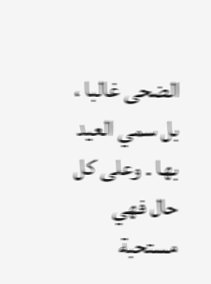الضحى غالبا ، بل سمي العيد بها . وعلى كل حال فهي مستحبة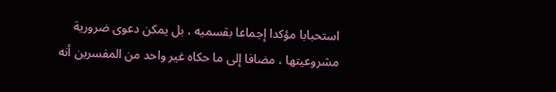استحبابا مؤكدا إجماعا بقسميه ، بل يمكن دعوى ضرورية مشروعيتها ، مضافا إلى ما حكاه غير واحد من المفسرين أنه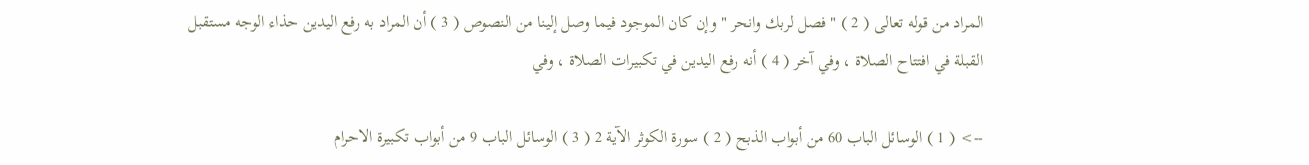المراد من قوله تعالى ( 2 ) " فصل لربك وانحر " وإن كان الموجود فيما وصل إلينا من النصوص ( 3 ) أن المراد به رفع اليدين حذاء الوجه مستقبل القبلة في افتتاح الصلاة ، وفي آخر ( 4 ) أنه رفع اليدين في تكبيرات الصلاة ، وفي

--> ( 1 ) الوسائل الباب 60 من أبواب الذبح ( 2 ) سورة الكوثر الآية 2 ( 3 ) الوسائل الباب 9 من أبواب تكبيرة الاحرام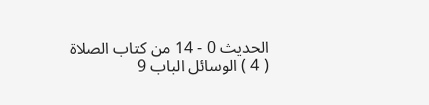الحديث 0 - 14 من كتاب الصلاة ( 4 ) الوسائل الباب 9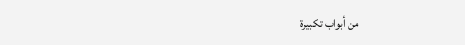من أبواب تكبيرة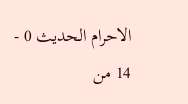الاحرام الحديث 0 - 14 من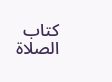كتاب الصلاة